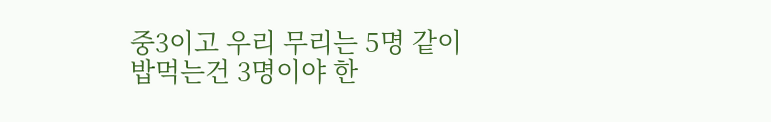중3이고 우리 무리는 5명 같이 밥먹는건 3명이야 한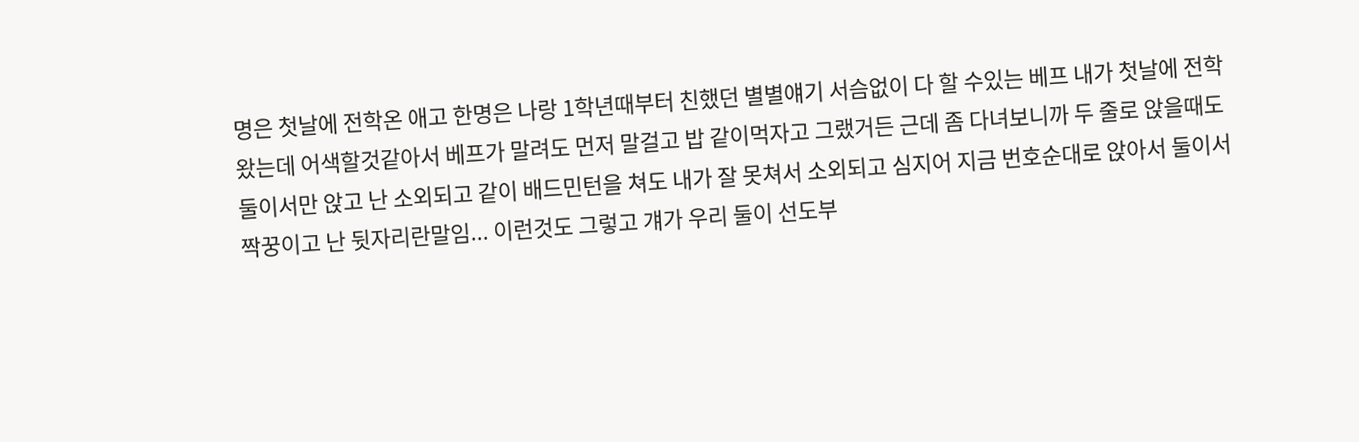명은 첫날에 전학온 애고 한명은 나랑 1학년때부터 친했던 별별얘기 서슴없이 다 할 수있는 베프 내가 첫날에 전학왔는데 어색할것같아서 베프가 말려도 먼저 말걸고 밥 같이먹자고 그랬거든 근데 좀 다녀보니까 두 줄로 앉을때도 둘이서만 앉고 난 소외되고 같이 배드민턴을 쳐도 내가 잘 못쳐서 소외되고 심지어 지금 번호순대로 앉아서 둘이서 짝꿍이고 난 뒷자리란말임... 이런것도 그렇고 걔가 우리 둘이 선도부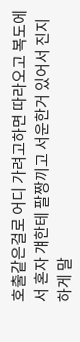호출같은걸로 어디 가려고하면 따라오고 복도에서 혼자 걔한테 팔짱끼고 서운한거 있어서 진지하게 말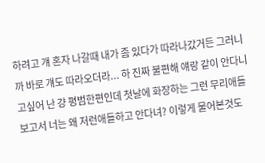하려고 걔 혼자 나갈때 내가 좀 있다가 따라나갔거든 그러니까 바로 걔도 따라오더라... 하 진짜 불편해 얘랑 같이 안다니고싶어 난 걍 평범한편인데 첫날에 화장하는 그런 무리애들 보고서 너는 왜 저런애들하고 안다녀? 이렇게 물어본것도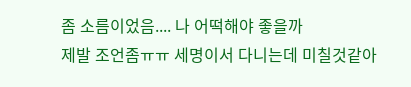좀 소름이었음.... 나 어떡해야 좋을까
제발 조언좀ㅠㅠ 세명이서 다니는데 미칠것같아